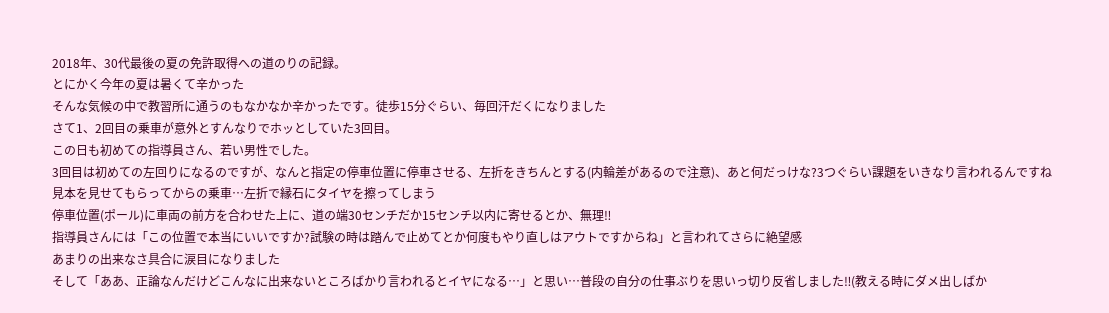2018年、30代最後の夏の免許取得への道のりの記録。
とにかく今年の夏は暑くて辛かった
そんな気候の中で教習所に通うのもなかなか辛かったです。徒歩15分ぐらい、毎回汗だくになりました
さて1、2回目の乗車が意外とすんなりでホッとしていた3回目。
この日も初めての指導員さん、若い男性でした。
3回目は初めての左回りになるのですが、なんと指定の停車位置に停車させる、左折をきちんとする(内輪差があるので注意)、あと何だっけな?3つぐらい課題をいきなり言われるんですね
見本を見せてもらってからの乗車…左折で縁石にタイヤを擦ってしまう
停車位置(ポール)に車両の前方を合わせた上に、道の端30センチだか15センチ以内に寄せるとか、無理‼
指導員さんには「この位置で本当にいいですか?試験の時は踏んで止めてとか何度もやり直しはアウトですからね」と言われてさらに絶望感
あまりの出来なさ具合に涙目になりました
そして「ああ、正論なんだけどこんなに出来ないところばかり言われるとイヤになる…」と思い…普段の自分の仕事ぶりを思いっ切り反省しました‼(教える時にダメ出しばか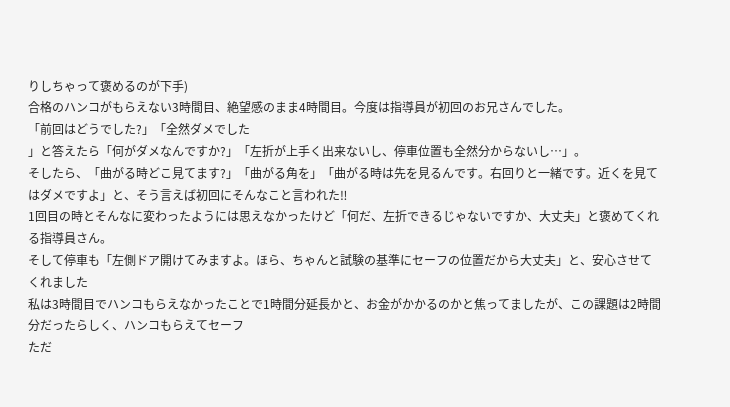りしちゃって褒めるのが下手)
合格のハンコがもらえない3時間目、絶望感のまま4時間目。今度は指導員が初回のお兄さんでした。
「前回はどうでした?」「全然ダメでした
」と答えたら「何がダメなんですか?」「左折が上手く出来ないし、停車位置も全然分からないし…」。
そしたら、「曲がる時どこ見てます?」「曲がる角を」「曲がる時は先を見るんです。右回りと一緒です。近くを見てはダメですよ」と、そう言えば初回にそんなこと言われた‼
1回目の時とそんなに変わったようには思えなかったけど「何だ、左折できるじゃないですか、大丈夫」と褒めてくれる指導員さん。
そして停車も「左側ドア開けてみますよ。ほら、ちゃんと試験の基準にセーフの位置だから大丈夫」と、安心させてくれました
私は3時間目でハンコもらえなかったことで1時間分延長かと、お金がかかるのかと焦ってましたが、この課題は2時間分だったらしく、ハンコもらえてセーフ
ただ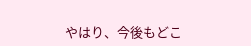やはり、今後もどこ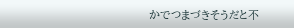かでつまづきそうだと不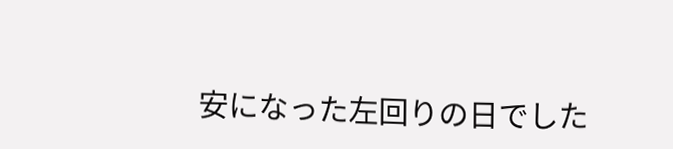安になった左回りの日でした